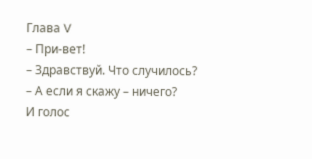Глава V
– При-вет!
– Здравствуй. Что случилось?
– А если я скажу – ничего?
И голос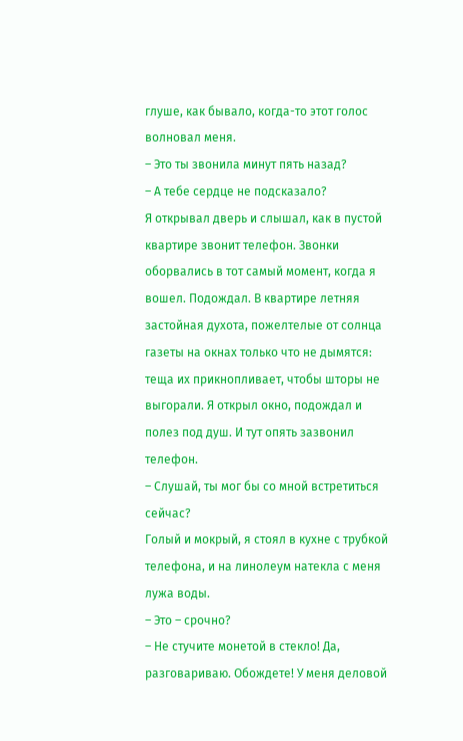глуше, как бывало, когда-то этот голос волновал меня.
– Это ты звонила минут пять назад?
– А тебе сердце не подсказало?
Я открывал дверь и слышал, как в пустой квартире звонит телефон. Звонки оборвались в тот самый момент, когда я вошел. Подождал. В квартире летняя застойная духота, пожелтелые от солнца газеты на окнах только что не дымятся: теща их прикнопливает, чтобы шторы не выгорали. Я открыл окно, подождал и полез под душ. И тут опять зазвонил телефон.
– Слушай, ты мог бы со мной встретиться сейчас?
Голый и мокрый, я стоял в кухне с трубкой телефона, и на линолеум натекла с меня лужа воды.
– Это – срочно?
– Не стучите монетой в стекло! Да, разговариваю. Обождете! У меня деловой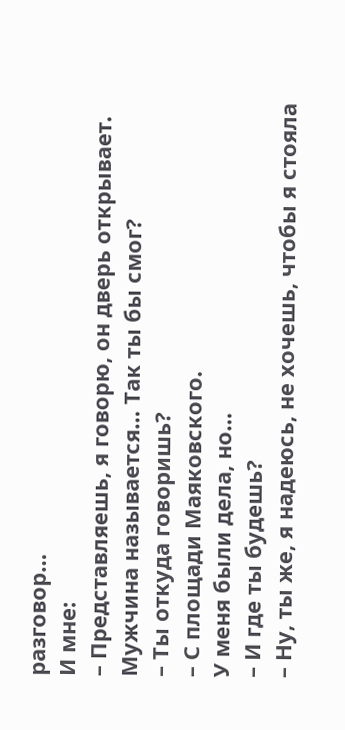разговор…
И мне:
– Представляешь, я говорю, он дверь открывает. Мужчина называется… Так ты бы смог?
– Ты откуда говоришь?
– С площади Маяковского.
У меня были дела, но…
– И где ты будешь?
– Ну, ты же, я надеюсь, не хочешь, чтобы я стояла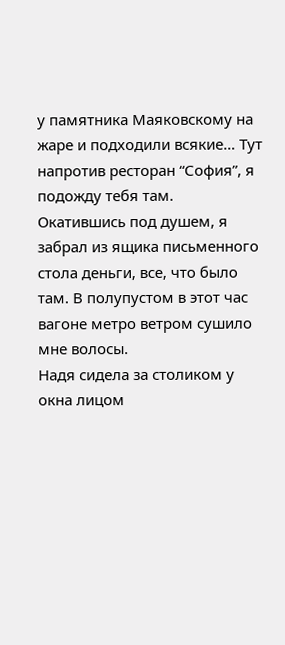у памятника Маяковскому на жаре и подходили всякие… Тут напротив ресторан “София”, я подожду тебя там.
Окатившись под душем, я забрал из ящика письменного стола деньги, все, что было там. В полупустом в этот час вагоне метро ветром сушило мне волосы.
Надя сидела за столиком у окна лицом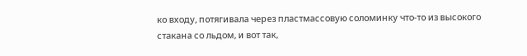ко входу, потягивала через пластмассовую соломинку что-то из высокого стакана со льдом, и вот так,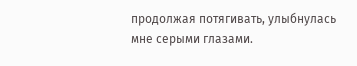продолжая потягивать, улыбнулась мне серыми глазами.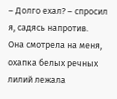– Долго ехал? – спросил я, садясь напротив.
Она смотрела на меня, охапка белых речных лилий лежала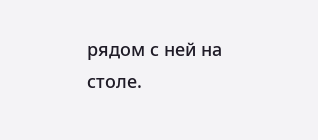рядом с ней на столе.